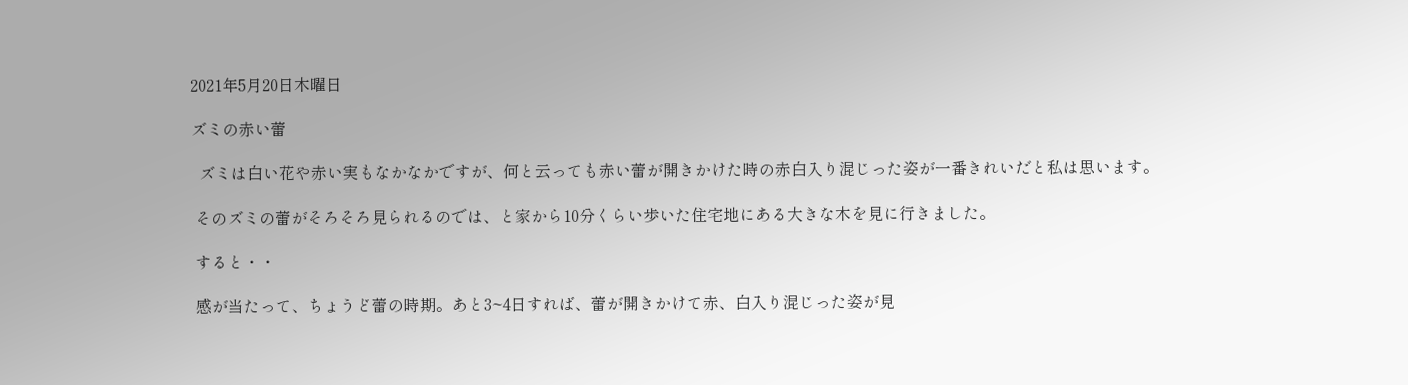2021年5月20日木曜日

ズミの赤い蕾

  ズミは白い花や赤い実もなかなかですが、何と云っても赤い蕾が開きかけた時の赤白入り混じった姿が一番きれいだと私は思います。

 そのズミの蕾がそろそろ見られるのでは、と家から10分くらい歩いた住宅地にある大きな木を見に行きました。

 すると・・

 感が当たって、ちょうど蕾の時期。あと3~4日すれば、蕾が開きかけて赤、白入り混じった姿が見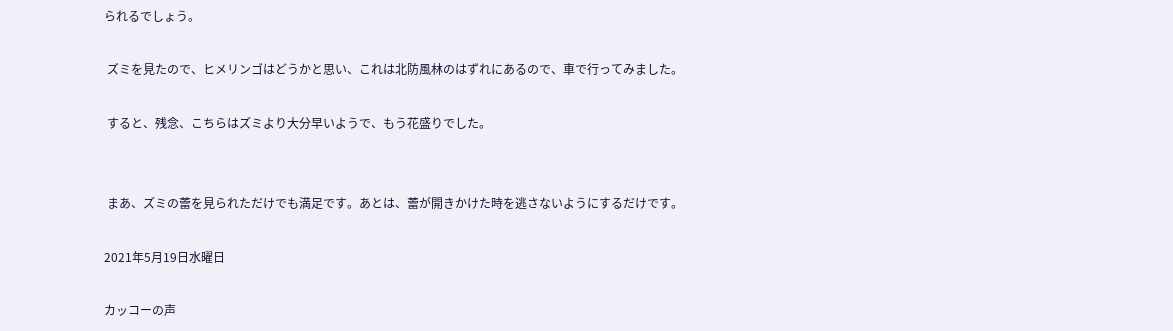られるでしょう。

 ズミを見たので、ヒメリンゴはどうかと思い、これは北防風林のはずれにあるので、車で行ってみました。

 すると、残念、こちらはズミより大分早いようで、もう花盛りでした。


 まあ、ズミの蕾を見られただけでも満足です。あとは、蕾が開きかけた時を逃さないようにするだけです。

2021年5月19日水曜日

カッコーの声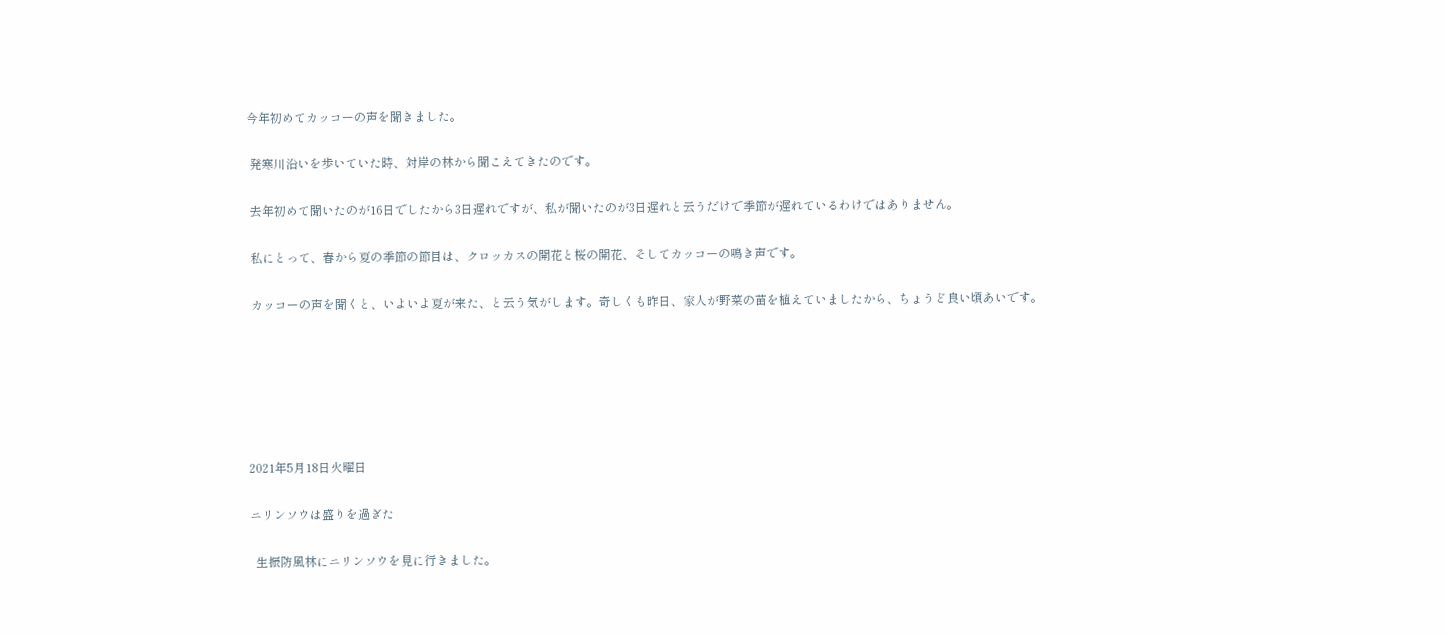今年初めてカッコーの声を聞きました。

 発寒川沿いを歩いていた時、対岸の林から聞こえてきたのです。

 去年初めて聞いたのが16日でしたから3日遅れですが、私が聞いたのが3日遅れと云うだけで季節が遅れているわけではありません。

 私にとって、春から夏の季節の節目は、クロッカスの開花と桜の開花、そしてカッコーの鳴き声です。

 カッコーの声を聞くと、いよいよ夏が来た、と云う気がします。奇しくも昨日、家人が野菜の苗を植えていましたから、ちょうど良い頃あいです。






2021年5月18日火曜日

ニリンソウは盛りを過ぎた

  生振防風林にニリンソウを見に行きました。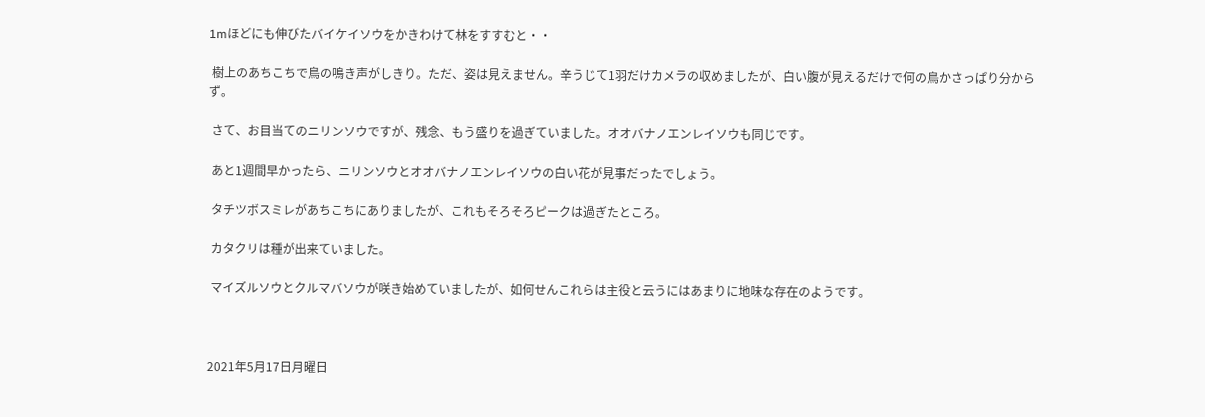1mほどにも伸びたバイケイソウをかきわけて林をすすむと・・

 樹上のあちこちで鳥の鳴き声がしきり。ただ、姿は見えません。辛うじて1羽だけカメラの収めましたが、白い腹が見えるだけで何の鳥かさっぱり分からず。

 さて、お目当てのニリンソウですが、残念、もう盛りを過ぎていました。オオバナノエンレイソウも同じです。

 あと1週間早かったら、ニリンソウとオオバナノエンレイソウの白い花が見事だったでしょう。

 タチツボスミレがあちこちにありましたが、これもそろそろピークは過ぎたところ。

 カタクリは種が出来ていました。

 マイズルソウとクルマバソウが咲き始めていましたが、如何せんこれらは主役と云うにはあまりに地味な存在のようです。



2021年5月17日月曜日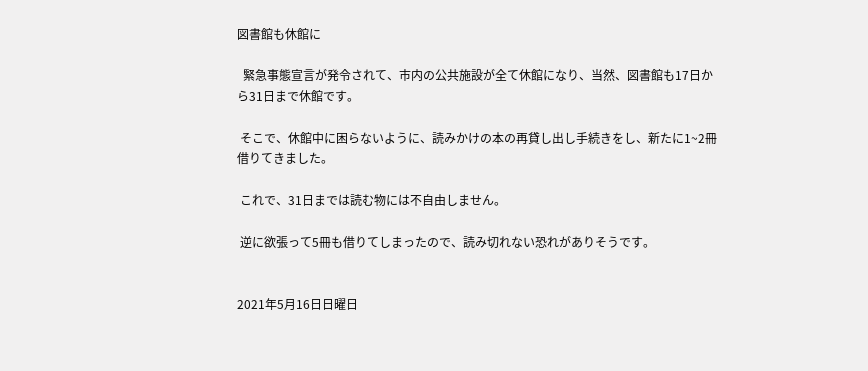図書館も休館に

  緊急事態宣言が発令されて、市内の公共施設が全て休館になり、当然、図書館も17日から31日まで休館です。

 そこで、休館中に困らないように、読みかけの本の再貸し出し手続きをし、新たに1~2冊借りてきました。

 これで、31日までは読む物には不自由しません。

 逆に欲張って5冊も借りてしまったので、読み切れない恐れがありそうです。


2021年5月16日日曜日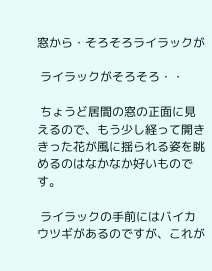窓から・そろそろライラックが

 ライラックがそろそろ・・

 ちょうど居間の窓の正面に見えるので、もう少し経って開ききった花が風に揺られる姿を眺めるのはなかなか好いものです。

 ライラックの手前にはバイカウツギがあるのですが、これが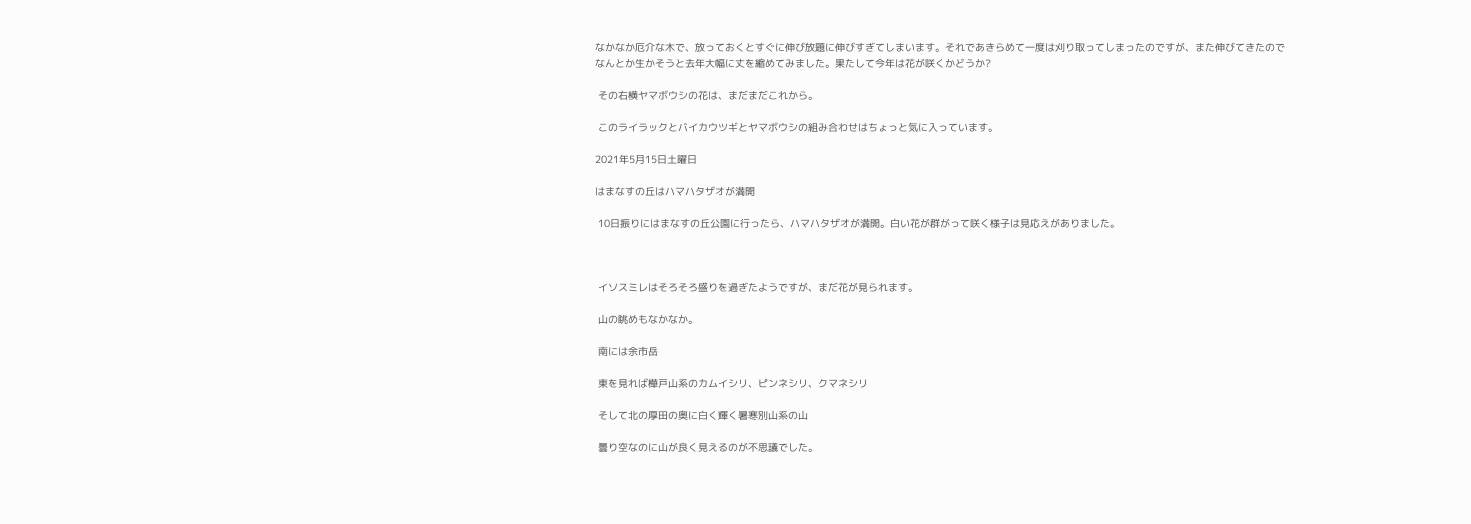なかなか厄介な木で、放っておくとすぐに伸び放題に伸びすぎてしまいます。それであきらめて一度は刈り取ってしまったのですが、また伸びてきたのでなんとか生かそうと去年大幅に丈を縮めてみました。果たして今年は花が咲くかどうか?

 その右横ヤマボウシの花は、まだまだこれから。

 このライラックとバイカウツギとヤマボウシの組み合わせはちょっと気に入っています。

2021年5月15日土曜日

はまなすの丘はハマハタザオが満開

 10日振りにはまなすの丘公園に行ったら、ハマハタザオが満開。白い花が群がって咲く様子は見応えがありました。



 イソスミレはそろそろ盛りを過ぎたようですが、まだ花が見られます。

 山の眺めもなかなか。

 南には余市岳

 東を見れば樺戸山系のカムイシリ、ピンネシリ、クマネシリ

 そして北の厚田の奥に白く輝く暑寒別山系の山

 曇り空なのに山が良く見えるのが不思議でした。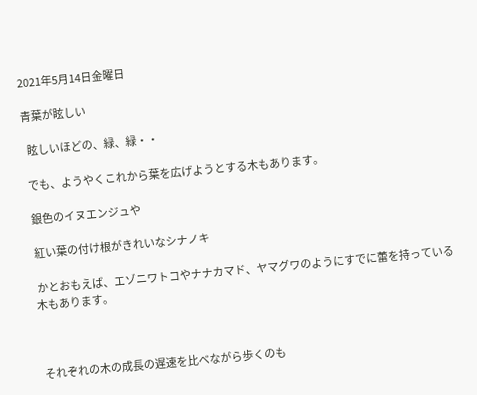2021年5月14日金曜日

青葉が眩しい

  眩しいほどの、緑、緑・・

 でも、ようやくこれから葉を広げようとする木もあります。

 銀色のイヌエンジュや

 紅い葉の付け根がきれいなシナノキ

 かとおもえば、エゾニワトコやナナカマド、ヤマグワのようにすでに蕾を持っている木もあります。



 それぞれの木の成長の遅速を比べながら歩くのも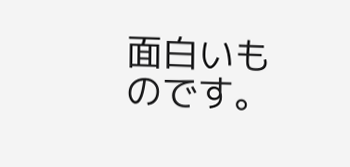面白いものです。